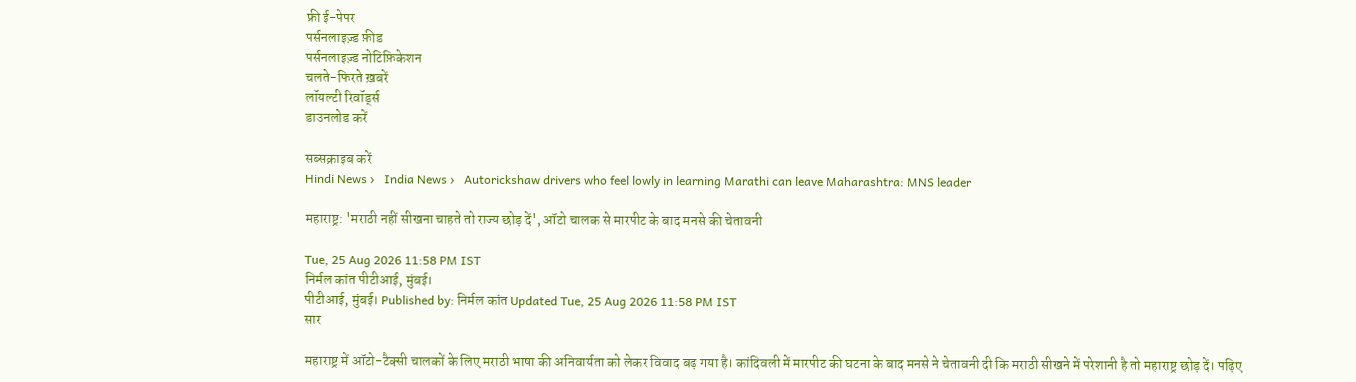फ्री ई-पेपर
पर्सनलाइज़्ड फ़ीड
पर्सनलाइज़्ड नोटिफ़िकेशन
चलते-फिरते ख़बरें
लॉयल्टी रिवॉर्ड्स
डाउनलोड करें

सब्सक्राइब करें
Hindi News ›   India News ›   Autorickshaw drivers who feel lowly in learning Marathi can leave Maharashtra: MNS leader

महाराष्ट्र: 'मराठी नहीं सीखना चाहते तो राज्य छोड़ दें', ऑटो चालक से मारपीट के बाद मनसे की चेतावनी

Tue, 25 Aug 2026 11:58 PM IST
निर्मल कांत पीटीआई, मुंबई।
पीटीआई, मुंबई। Published by: निर्मल कांत Updated Tue, 25 Aug 2026 11:58 PM IST
सार

महाराष्ट्र में ऑटो-टैक्सी चालकों के लिए मराठी भाषा की अनिवार्यता को लेकर विवाद बढ़ गया है। कांदिवली में मारपीट की घटना के बाद मनसे ने चेतावनी दी कि मराठी सीखने में परेशानी है तो महाराष्ट्र छोड़ दें। पढ़िए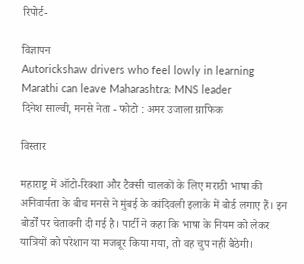रिपोर्ट-

विज्ञापन
Autorickshaw drivers who feel lowly in learning Marathi can leave Maharashtra: MNS leader
दिनेश साल्वी, मनसे नेता - फोटो : अमर उजाला ग्राफिक

विस्तार

महाराष्ट्र में ऑटो-रिक्शा और टैक्सी चालकों के लिए मराठी भाषा की अनिवार्यता के बीच मनसे ने मुंबई के कांदिवली इलाके में बोर्ड लगाए हैं। इन बोर्डों पर चेतावनी दी गई है। पार्टी ने कहा कि भाषा के नियम को लेकर यात्रियों को परेशान या मजबूर किया गया, तो वह चुप नहीं बैठेगी।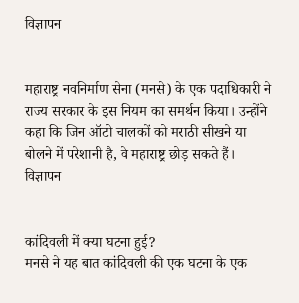विज्ञापन


महाराष्ट्र नवनिर्माण सेना (मनसे) के एक पदाधिकारी ने राज्य सरकार के इस नियम का समर्थन किया। उन्होंने कहा कि जिन ऑटो चालकों को मराठी सीखने या बोलने में परेशानी है, वे महाराष्ट्र छोड़ सकते हैं।
विज्ञापन


कांदिवली में क्या घटना हुई?
मनसे ने यह बात कांदिवली की एक घटना के एक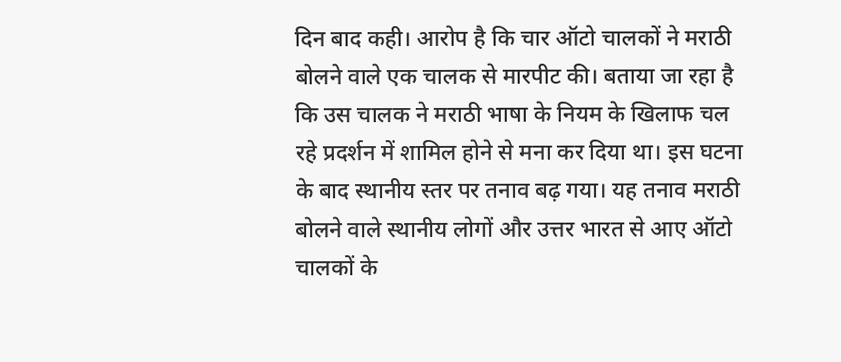दिन बाद कही। आरोप है कि चार ऑटो चालकों ने मराठी बोलने वाले एक चालक से मारपीट की। बताया जा रहा है कि उस चालक ने मराठी भाषा के नियम के खिलाफ चल रहे प्रदर्शन में शामिल होने से मना कर दिया था। इस घटना के बाद स्थानीय स्तर पर तनाव बढ़ गया। यह तनाव मराठी बोलने वाले स्थानीय लोगों और उत्तर भारत से आए ऑटो चालकों के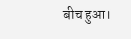बीच हुआ।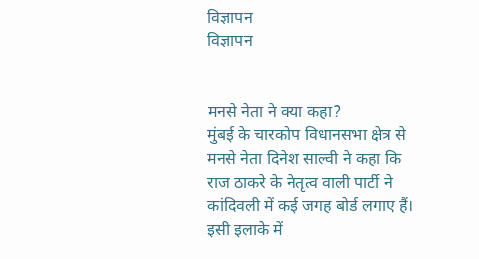विज्ञापन
विज्ञापन


मनसे नेता ने क्या कहा?
मुंबई के चारकोप विधानसभा क्षेत्र से मनसे नेता दिनेश साल्वी ने कहा कि राज ठाकरे के नेतृत्व वाली पार्टी ने कांदिवली में कई जगह बोर्ड लगाए हैं। इसी इलाके में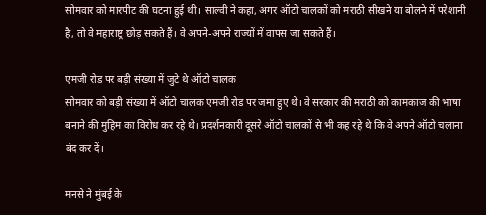सोमवार को मारपीट की घटना हुई थी। साल्वी ने कहा, अगर ऑटो चालकों को मराठी सीखने या बोलने में परेशानी है, तो वे महाराष्ट्र छोड़ सकते हैं। वे अपने-अपने राज्यों में वापस जा सकते हैं।

एमजी रोड पर बड़ी संख्या में जुटे थे ऑटो चालक
सोमवार को बड़ी संख्या में ऑटो चालक एमजी रोड पर जमा हुए थे। वे सरकार की मराठी को कामकाज की भाषा बनाने की मुहिम का विरोध कर रहे थे। प्रदर्शनकारी दूसरे ऑटो चालकों से भी कह रहे थे कि वे अपने ऑटो चलाना बंद कर दें।

मनसे ने मुंबई के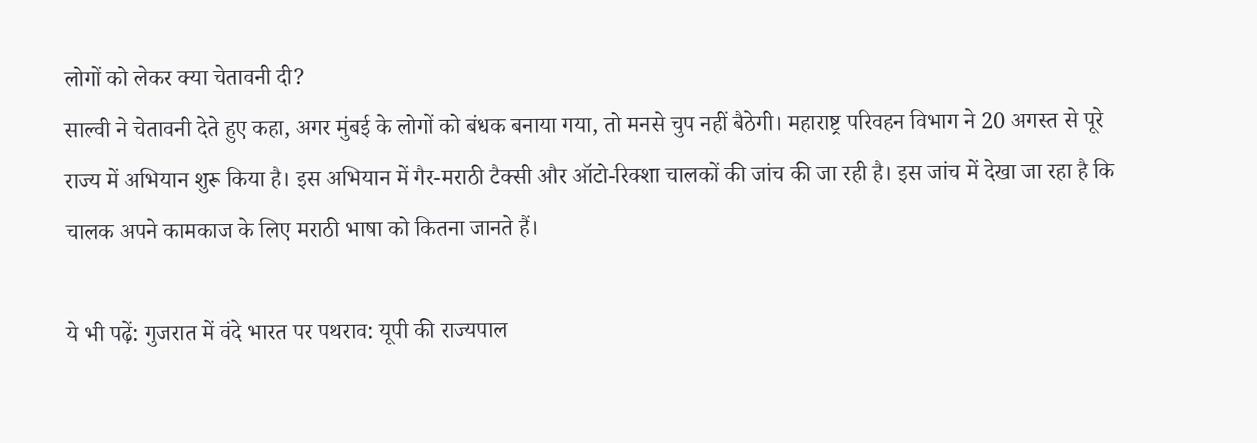लोगों को लेकर क्या चेतावनी दी?
साल्वी ने चेतावनी देते हुए कहा, अगर मुंबई के लोगों को बंधक बनाया गया, तो मनसे चुप नहीं बैठेगी। महाराष्ट्र परिवहन विभाग ने 20 अगस्त से पूरे राज्य में अभियान शुरू किया है। इस अभियान में गैर-मराठी टैक्सी और ऑटो-रिक्शा चालकों की जांच की जा रही है। इस जांच में देखा जा रहा है कि चालक अपने कामकाज के लिए मराठी भाषा को कितना जानते हैं।

ये भी पढ़ें: गुजरात में वंदे भारत पर पथराव: यूपी की राज्यपाल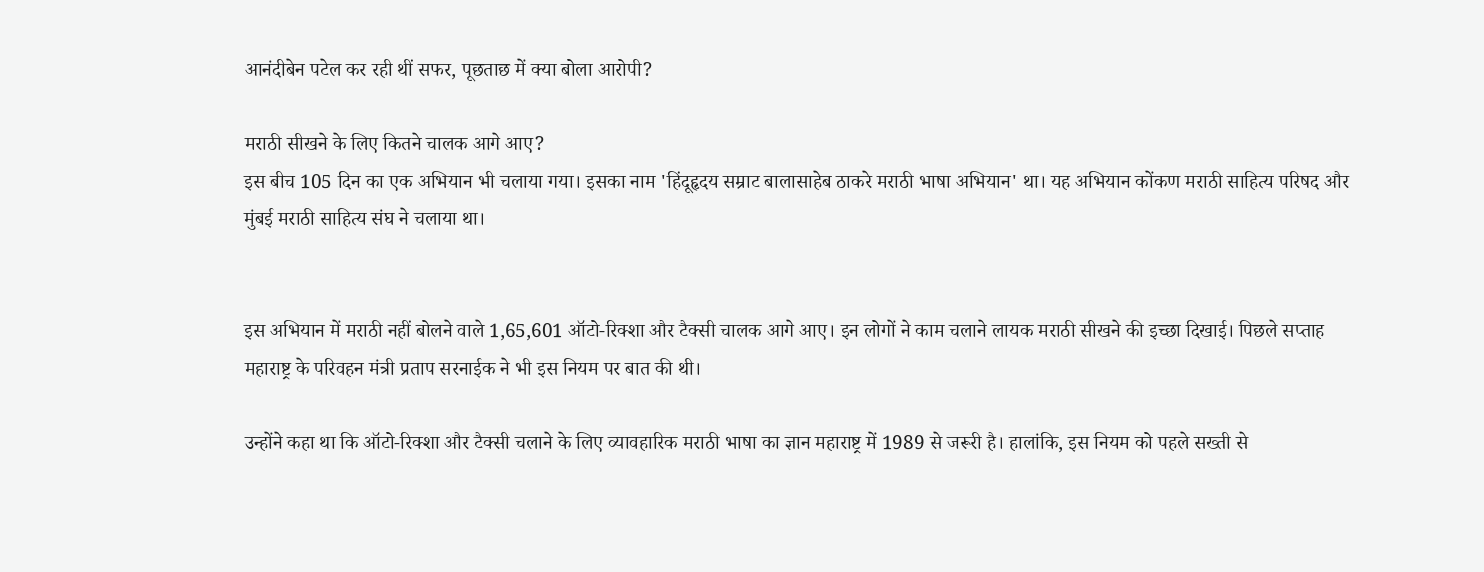आनंदीबेन पटेल कर रही थीं सफर, पूछताछ में क्या बोला आरोपी?

मराठी सीखने के लिए कितने चालक आगे आए?
इस बीच 105 दिन का एक अभियान भी चलाया गया। इसका नाम 'हिंदूहृदय सम्राट बालासाहेब ठाकरे मराठी भाषा अभियान' था। यह अभियान कोंकण मराठी साहित्य परिषद और मुंबई मराठी साहित्य संघ ने चलाया था।


इस अभियान में मराठी नहीं बोलने वाले 1,65,601 ऑटो-रिक्शा और टैक्सी चालक आगे आए। इन लोगों ने काम चलाने लायक मराठी सीखने की इच्छा दिखाई। पिछले सप्ताह महाराष्ट्र के परिवहन मंत्री प्रताप सरनाईक ने भी इस नियम पर बात की थी।

उन्होंने कहा था कि ऑटो-रिक्शा और टैक्सी चलाने के लिए व्यावहारिक मराठी भाषा का ज्ञान महाराष्ट्र में 1989 से जरूरी है। हालांकि, इस नियम को पहले सख्ती से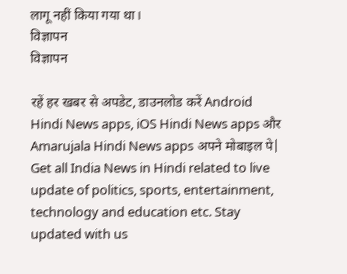लागू नहीं किया गया था।
विज्ञापन
विज्ञापन

रहें हर खबर से अपडेट, डाउनलोड करें Android Hindi News apps, iOS Hindi News apps और Amarujala Hindi News apps अपने मोबाइल पे|
Get all India News in Hindi related to live update of politics, sports, entertainment, technology and education etc. Stay updated with us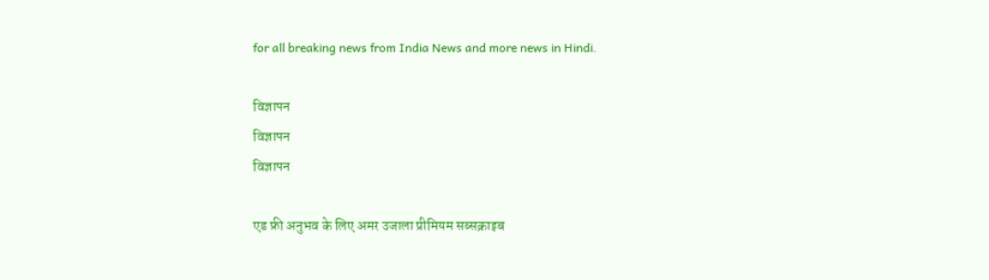for all breaking news from India News and more news in Hindi.

विज्ञापन
विज्ञापन
विज्ञापन

एड फ्री अनुभव के लिए अमर उजाला प्रीमियम सब्सक्राइब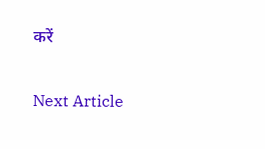करें

Next Article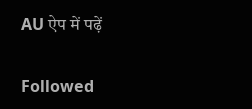AU ऐप में पढ़ें

Followed